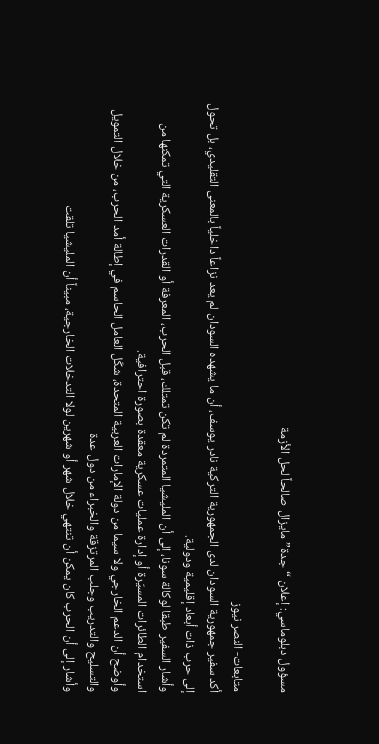مسؤول دبلوماسي: إعلان “جدة” مايزال صالحاً لحل الأزمة

متابعات- النصر نيوز
أكد سفير جمهورية السودان لدى الجمهورية التركية نادر يوسف، أن ما يشهده السودان لم يعد نزاعاً داخلياً بالمعنى التقليدي، بل تحول إلى حرب ذات أبعاد إقليمية ودولية.
وأشار السفير طبقا لوكالة سونا، إلى أن المليشيا المتمردة لم تكن تمتلك، قبل الحرب، المعرفة أو القدرات العسكرية التي تمكنها من استخدام الطائرات المسيّرة أو إدارة عمليات عسكرية معقدة بصورة احترافية.
وأوضح أن الدعم الخارجي ولا سيما من دولة الإمارات العربية المتحدة، شكّل العامل الحاسم في إطالة أمد الحرب، من خلال التمويل والتسليح والتدريب وجلب المرتزقة والخبراء من دول عدة
وأشار إلى أن الحرب كان يمكن أن تنتهي خلال شهر أو شهرين لولا التدخلات الخارجية، مبيناً أن المليشيا تلقت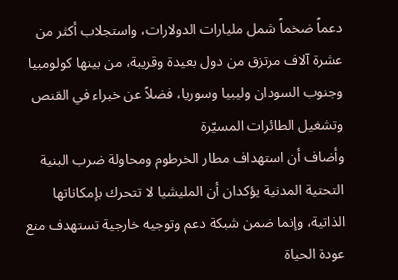دعماً ضخماً شمل مليارات الدولارات، واستجلاب أكثر من عشرة آلاف مرتزق من دول بعيدة وقريبة، من بينها كولومبيا وجنوب السودان وليبيا وسوريا، فضلاً عن خبراء في القنص وتشغيل الطائرات المسيّرة
وأضاف أن استهداف مطار الخرطوم ومحاولة ضرب البنية التحتية المدنية يؤكدان أن المليشيا لا تتحرك بإمكاناتها الذاتية، وإنما ضمن شبكة دعم وتوجيه خارجية تستهدف منع عودة الحياة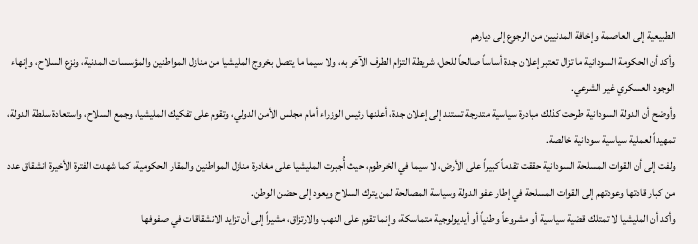الطبيعية إلى العاصمة وإخافة المدنيين من الرجوع إلى ديارهم
وأكد أن الحكومة السودانية ما تزال تعتبر إعلان جدة أساساً صالحاً للحل، شريطة التزام الطرف الآخر به، ولا سيما ما يتصل بخروج المليشيا من منازل المواطنين والمؤسسات المدنية، ونزع السلاح، وإنهاء الوجود العسكري غير الشرعي.
وأوضح أن الدولة السودانية طرحت كذلك مبادرة سياسية متدرجة تستند إلى إعلان جدة، أعلنها رئيس الوزراء أمام مجلس الأمن الدولي، وتقوم على تفكيك المليشيا، وجمع السلاح، واستعادة سلطة الدولة، تمهيداً لعملية سياسية سودانية خالصة.
ولفت إلى أن القوات المسلحة السودانية حققت تقدماً كبيراً على الأرض، لا سيما في الخرطوم، حيث أُجبرت المليشيا على مغادرة منازل المواطنين والمقار الحكومية، كما شهدت الفترة الأخيرة انشقاق عدد من كبار قادتها وعودتهم إلى القوات المسلحة في إطار عفو الدولة وسياسة المصالحة لمن يترك السلاح ويعود إلى حضن الوطن.
وأكد أن المليشيا لا تمتلك قضية سياسية أو مشروعاً وطنياً أو أيديولوجية متماسكة، وإنما تقوم على النهب والارتزاق، مشيراً إلى أن تزايد الانشقاقات في صفوفها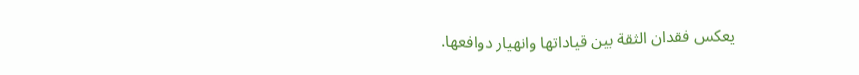يعكس فقدان الثقة بين قياداتها وانهيار دوافعها.